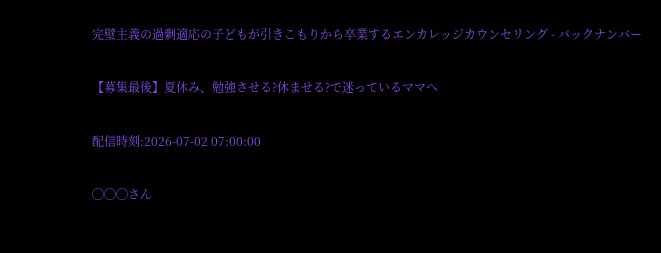完璧主義の過剰適応の子どもが引きこもりから卒業するエンカレッジカウンセリング - バックナンバー

【募集最後】夏休み、勉強させる?休ませる?で迷っているママへ

配信時刻:2026-07-02 07:00:00

◯◯◯さん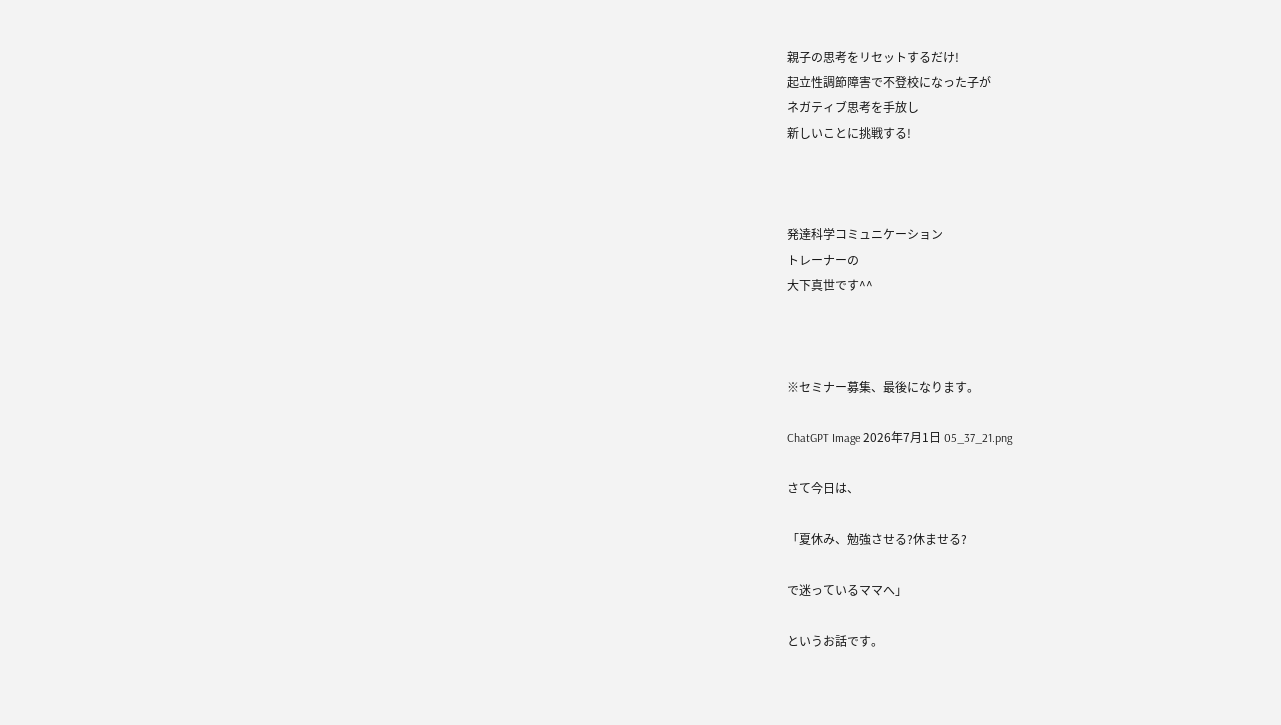親子の思考をリセットするだけ!
起立性調節障害で不登校になった子が
ネガティブ思考を手放し
新しいことに挑戦する!



発達科学コミュニケーション
トレーナーの
大下真世です^^



※セミナー募集、最後になります。

ChatGPT Image 2026年7月1日 05_37_21.png

さて今日は、

「夏休み、勉強させる?休ませる?

で迷っているママへ」

というお話です。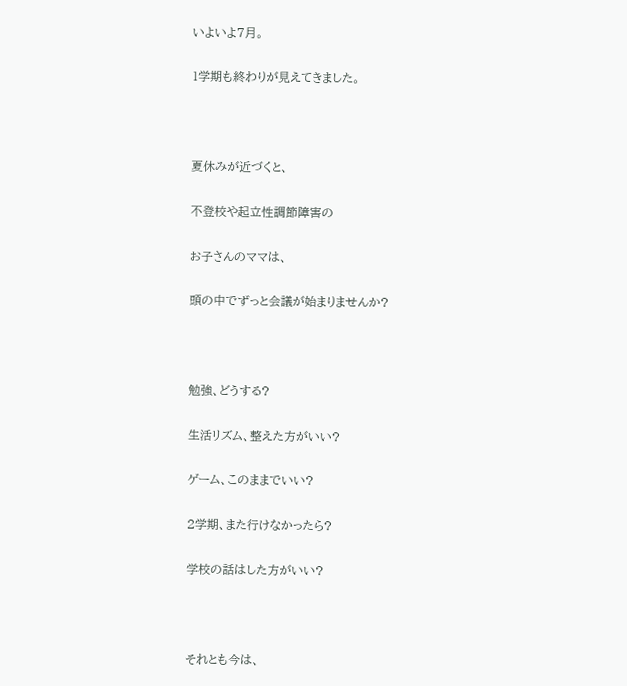いよいよ7月。

1学期も終わりが見えてきました。



夏休みが近づくと、

不登校や起立性調節障害の

お子さんのママは、

頭の中でずっと会議が始まりませんか?



勉強、どうする?

生活リズム、整えた方がいい?

ゲーム、このままでいい?

2学期、また行けなかったら?

学校の話はした方がいい?



それとも今は、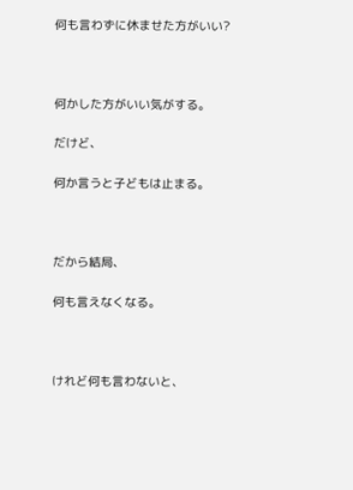何も言わずに休ませた方がいい?



何かした方がいい気がする。

だけど、

何か言うと子どもは止まる。



だから結局、

何も言えなくなる。



けれど何も言わないと、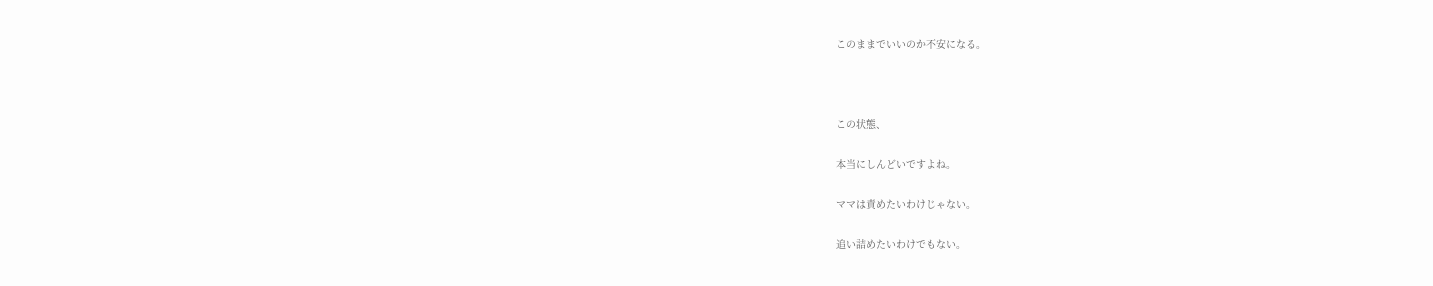このままでいいのか不安になる。



この状態、

本当にしんどいですよね。

ママは責めたいわけじゃない。

追い詰めたいわけでもない。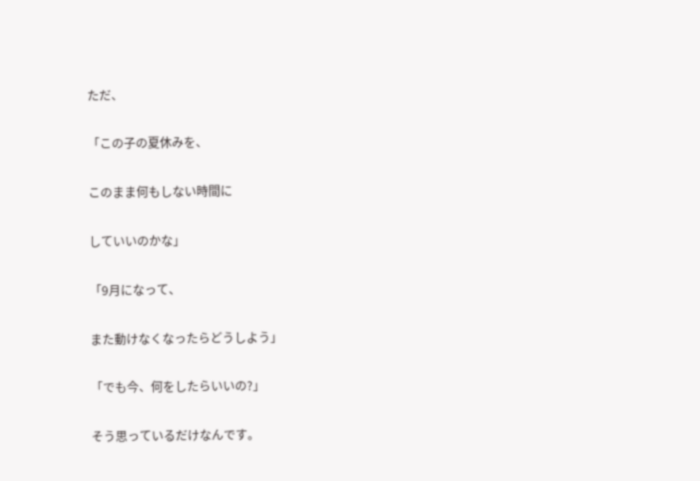ただ、

「この子の夏休みを、

このまま何もしない時間に

していいのかな」

「9月になって、

また動けなくなったらどうしよう」

「でも今、何をしたらいいの?」

そう思っているだけなんです。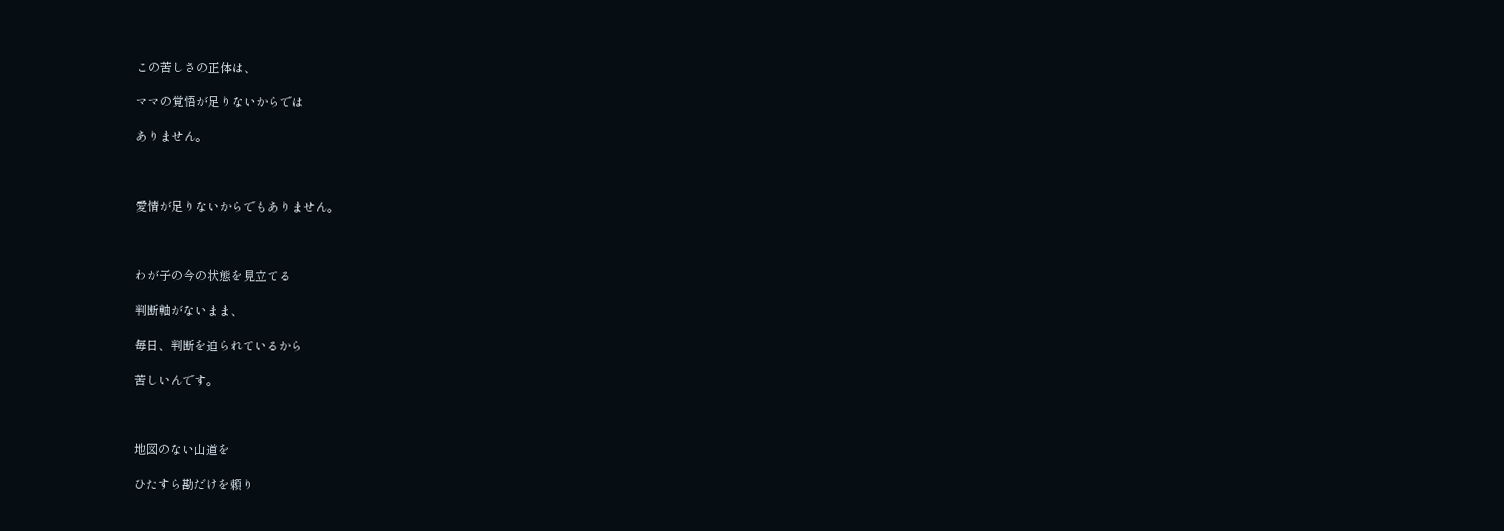この苦しさの正体は、

ママの覚悟が足りないからでは

ありません。



愛情が足りないからでもありません。



わが子の今の状態を見立てる

判断軸がないまま、

毎日、判断を迫られているから

苦しいんです。



地図のない山道を

ひたすら勘だけを頼り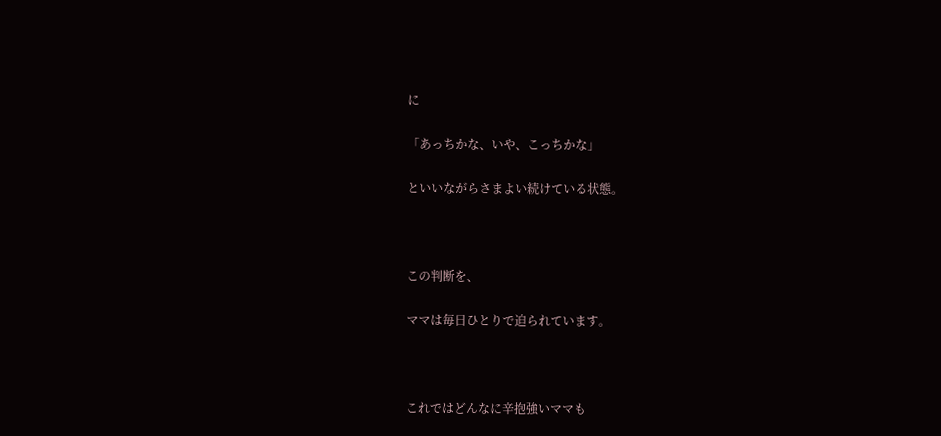に

「あっちかな、いや、こっちかな」

といいながらさまよい続けている状態。



この判断を、

ママは毎日ひとりで迫られています。



これではどんなに辛抱強いママも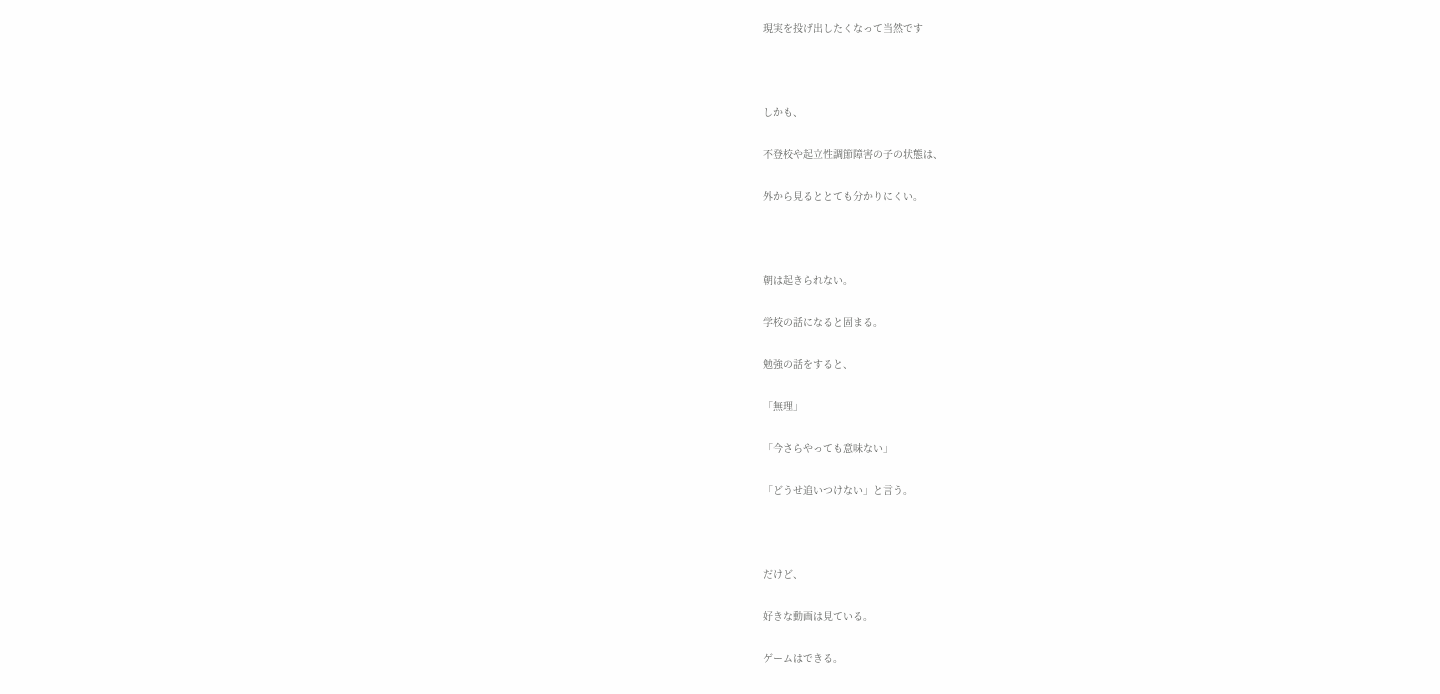現実を投げ出したくなって当然です



しかも、

不登校や起立性調節障害の子の状態は、

外から見るととても分かりにくい。



朝は起きられない。

学校の話になると固まる。

勉強の話をすると、

「無理」

「今さらやっても意味ない」

「どうせ追いつけない」と言う。



だけど、

好きな動画は見ている。

ゲームはできる。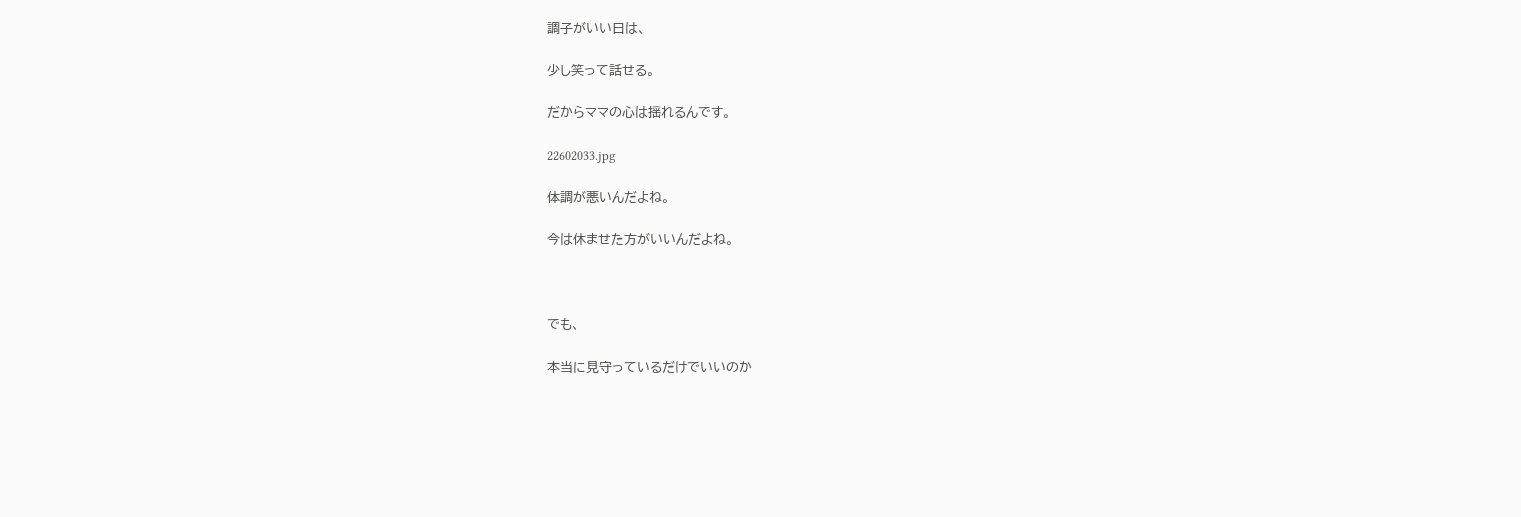調子がいい日は、

少し笑って話せる。

だからママの心は揺れるんです。

22602033.jpg

体調が悪いんだよね。

今は休ませた方がいいんだよね。



でも、

本当に見守っているだけでいいのか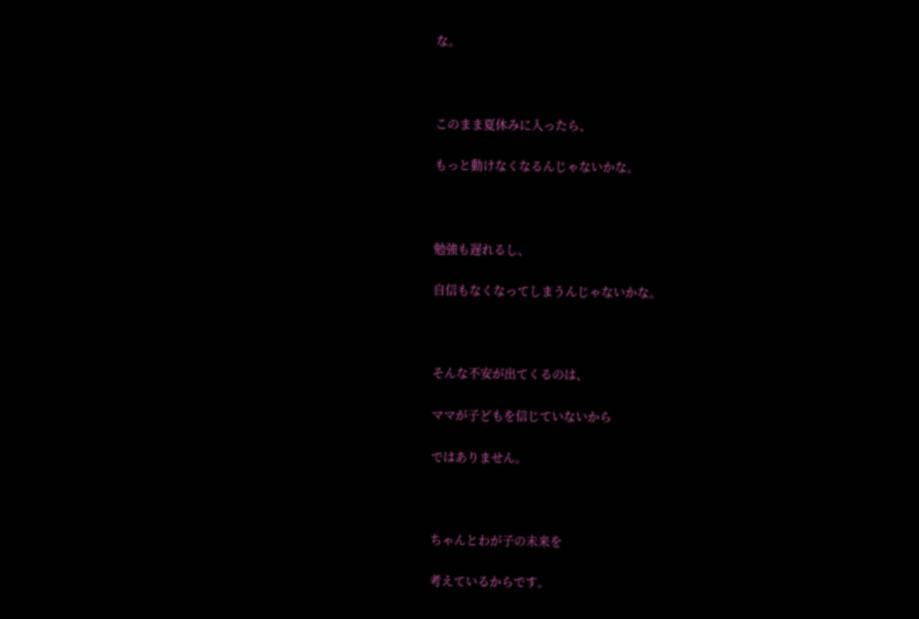な。



このまま夏休みに入ったら、

もっと動けなくなるんじゃないかな。



勉強も遅れるし、

自信もなくなってしまうんじゃないかな。



そんな不安が出てくるのは、

ママが子どもを信じていないから

ではありません。



ちゃんとわが子の未来を

考えているからです。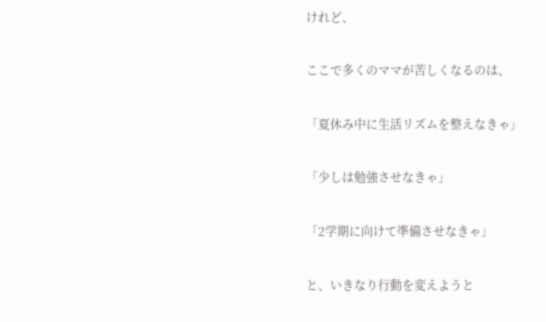けれど、

ここで多くのママが苦しくなるのは、

「夏休み中に生活リズムを整えなきゃ」

「少しは勉強させなきゃ」

「2学期に向けて準備させなきゃ」

と、いきなり行動を変えようと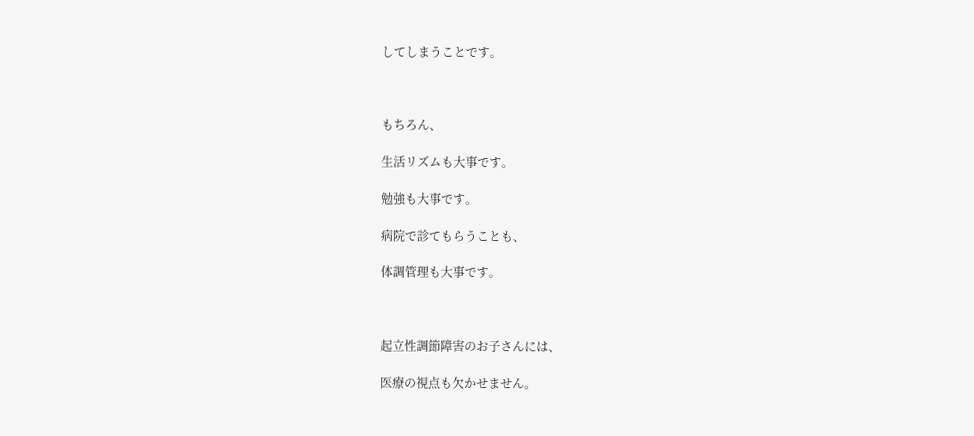してしまうことです。



もちろん、

生活リズムも大事です。

勉強も大事です。

病院で診てもらうことも、

体調管理も大事です。



起立性調節障害のお子さんには、

医療の視点も欠かせません。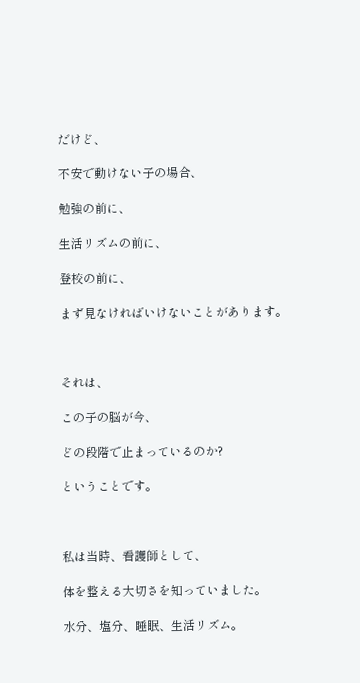だけど、

不安で動けない子の場合、

勉強の前に、

生活リズムの前に、

登校の前に、

まず見なければいけないことがあります。



それは、

この子の脳が今、

どの段階で止まっているのか?

ということです。



私は当時、看護師として、

体を整える大切さを知っていました。

水分、塩分、睡眠、生活リズム。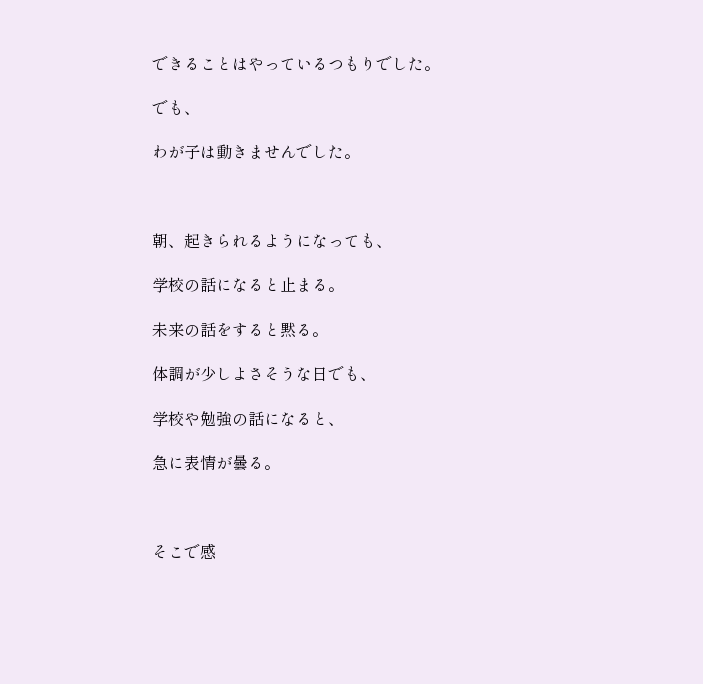できることはやっているつもりでした。

でも、

わが子は動きませんでした。



朝、起きられるようになっても、

学校の話になると止まる。

未来の話をすると黙る。

体調が少しよさそうな日でも、

学校や勉強の話になると、

急に表情が曇る。



そこで感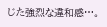じた強烈な違和感…。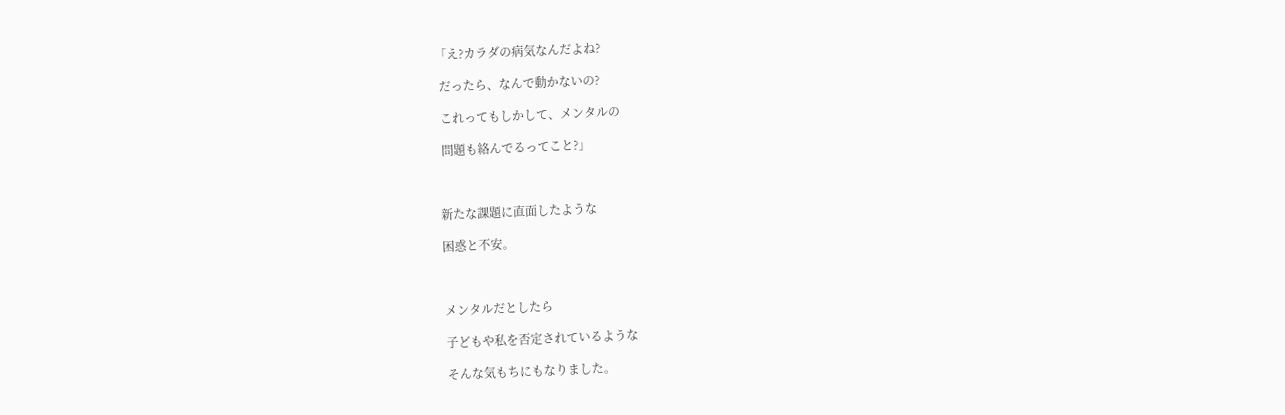「え?カラダの病気なんだよね?

 だったら、なんで動かないの?

 これってもしかして、メンタルの

 問題も絡んでるってこと?」



新たな課題に直面したような

困惑と不安。



メンタルだとしたら

子どもや私を否定されているような

そんな気もちにもなりました。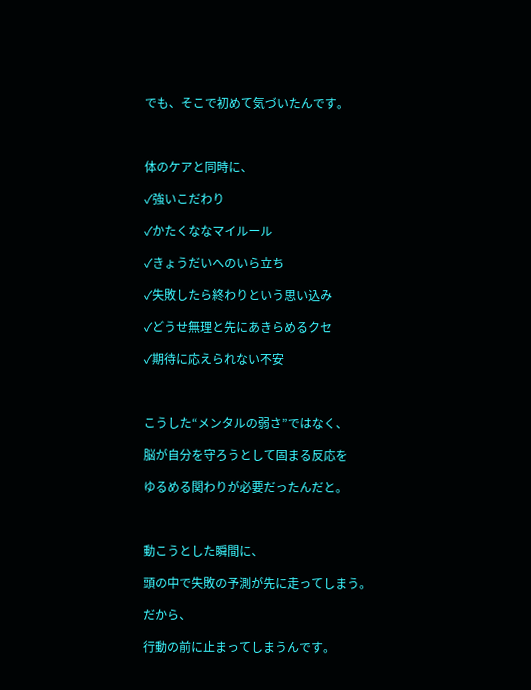でも、そこで初めて気づいたんです。



体のケアと同時に、

✓強いこだわり

✓かたくななマイルール

✓きょうだいへのいら立ち

✓失敗したら終わりという思い込み

✓どうせ無理と先にあきらめるクセ

✓期待に応えられない不安



こうした“メンタルの弱さ”ではなく、

脳が自分を守ろうとして固まる反応を

ゆるめる関わりが必要だったんだと。



動こうとした瞬間に、

頭の中で失敗の予測が先に走ってしまう。

だから、

行動の前に止まってしまうんです。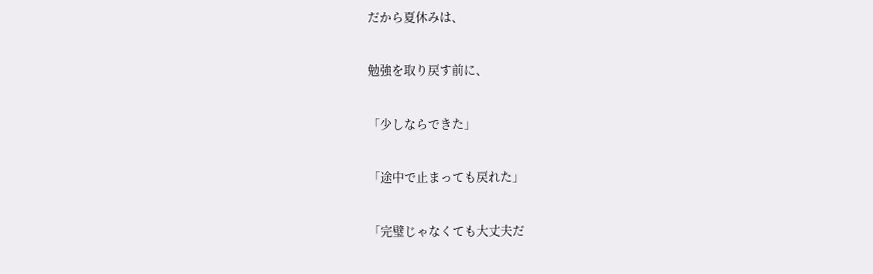だから夏休みは、

勉強を取り戻す前に、

「少しならできた」

「途中で止まっても戻れた」

「完璧じゃなくても大丈夫だ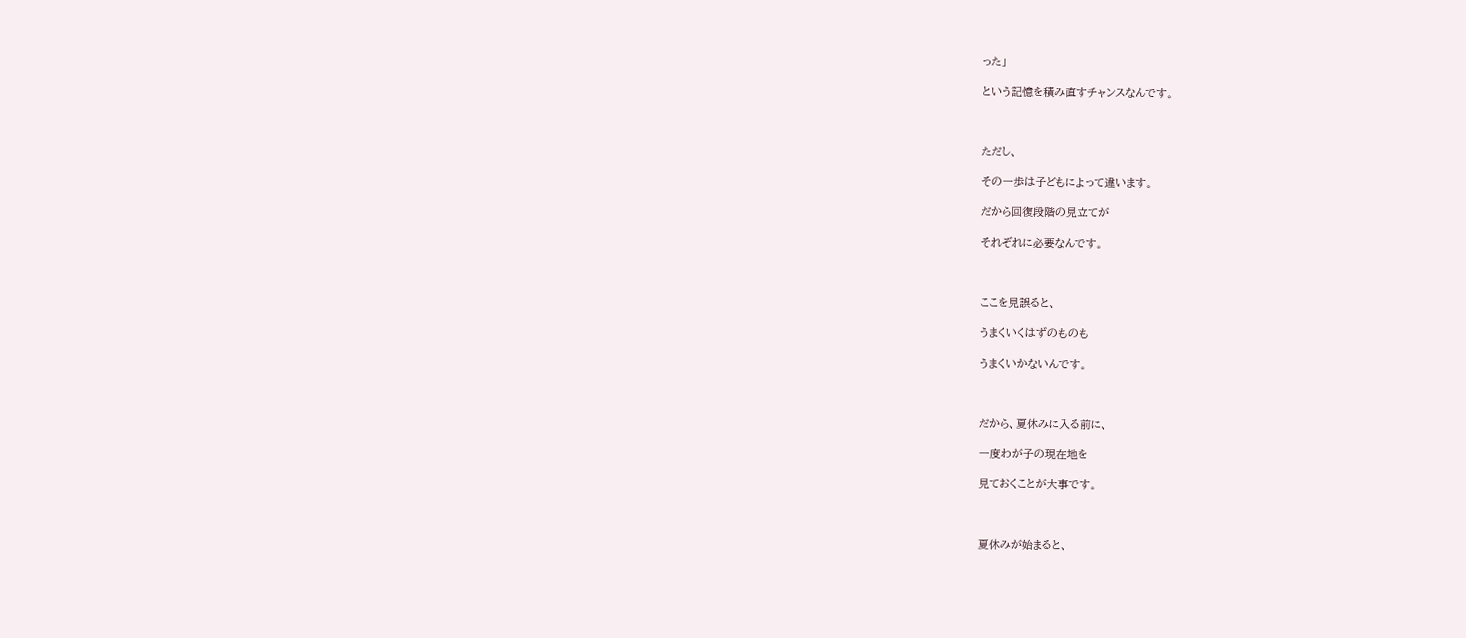った」

という記憶を積み直すチャンスなんです。



ただし、

その一歩は子どもによって違います。

だから回復段階の見立てが

それぞれに必要なんです。



ここを見誤ると、

うまくいくはずのものも

うまくいかないんです。



だから、夏休みに入る前に、

一度わが子の現在地を

見ておくことが大事です。



夏休みが始まると、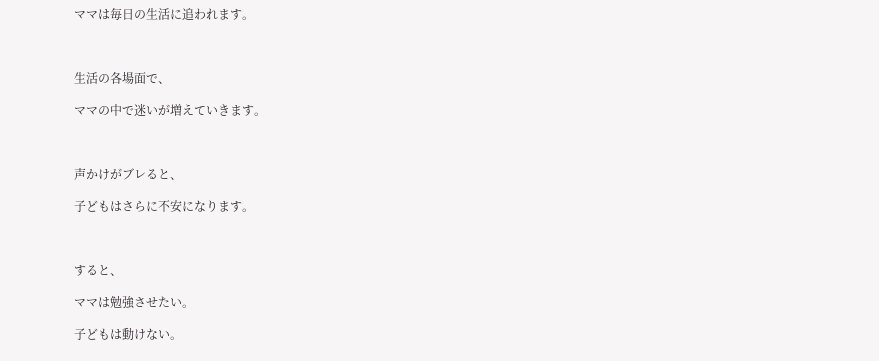ママは毎日の生活に追われます。



生活の各場面で、

ママの中で迷いが増えていきます。



声かけがブレると、

子どもはさらに不安になります。



すると、

ママは勉強させたい。

子どもは動けない。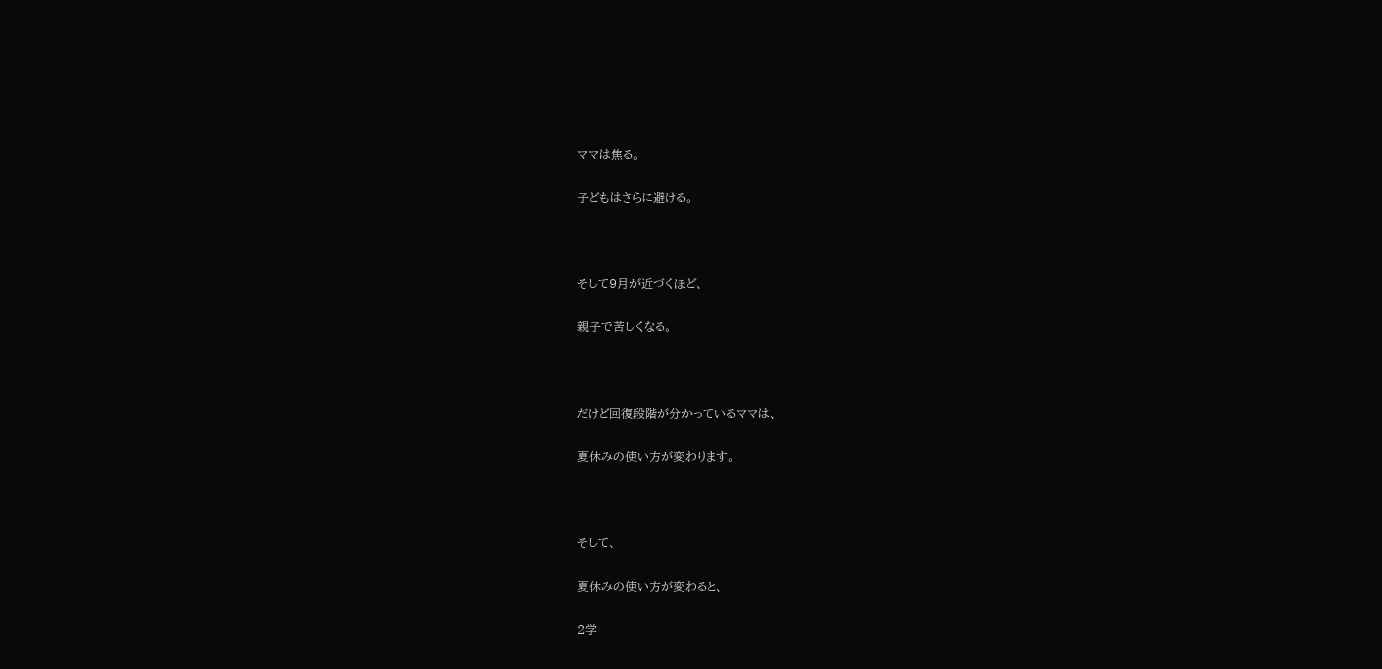ママは焦る。

子どもはさらに避ける。



そして9月が近づくほど、

親子で苦しくなる。



だけど回復段階が分かっているママは、

夏休みの使い方が変わります。



そして、

夏休みの使い方が変わると、

2学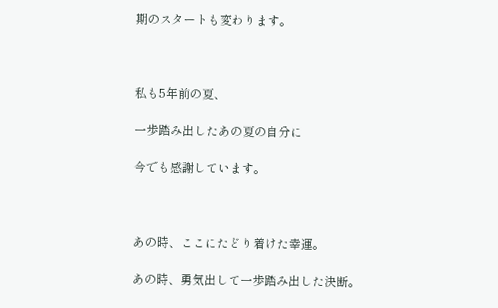期のスタートも変わります。



私も5年前の夏、

一歩踏み出したあの夏の自分に

今でも感謝しています。



あの時、ここにたどり着けた幸運。

あの時、勇気出して一歩踏み出した決断。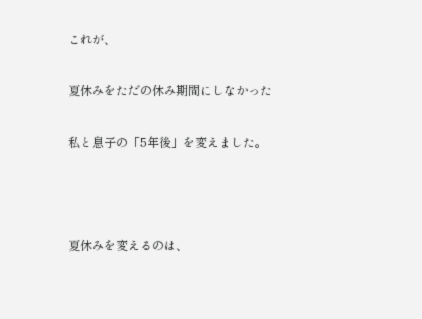これが、

夏休みをただの休み期間にしなかった

私と息子の「5年後」を変えました。



夏休みを変えるのは、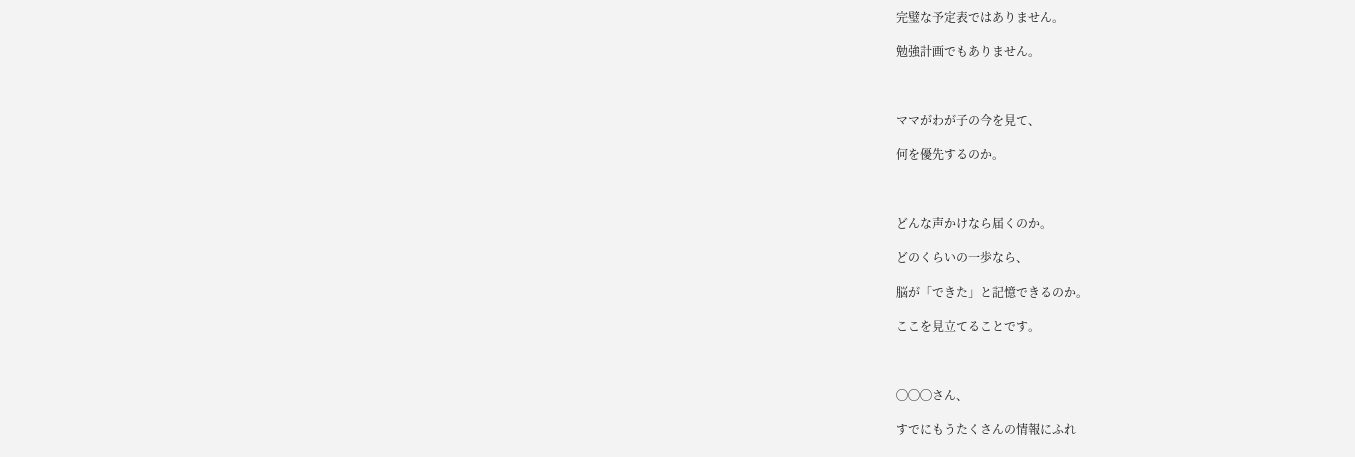完璧な予定表ではありません。

勉強計画でもありません。



ママがわが子の今を見て、

何を優先するのか。



どんな声かけなら届くのか。

どのくらいの一歩なら、

脳が「できた」と記憶できるのか。

ここを見立てることです。



◯◯◯さん、

すでにもうたくさんの情報にふれ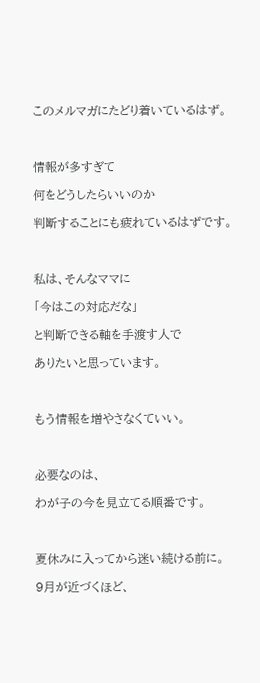このメルマガにたどり着いているはず。



情報が多すぎて

何をどうしたらいいのか

判断することにも疲れているはずです。



私は、そんなママに

「今はこの対応だな」

と判断できる軸を手渡す人で

ありたいと思っています。



もう情報を増やさなくていい。



必要なのは、

わが子の今を見立てる順番です。



夏休みに入ってから迷い続ける前に。

9月が近づくほど、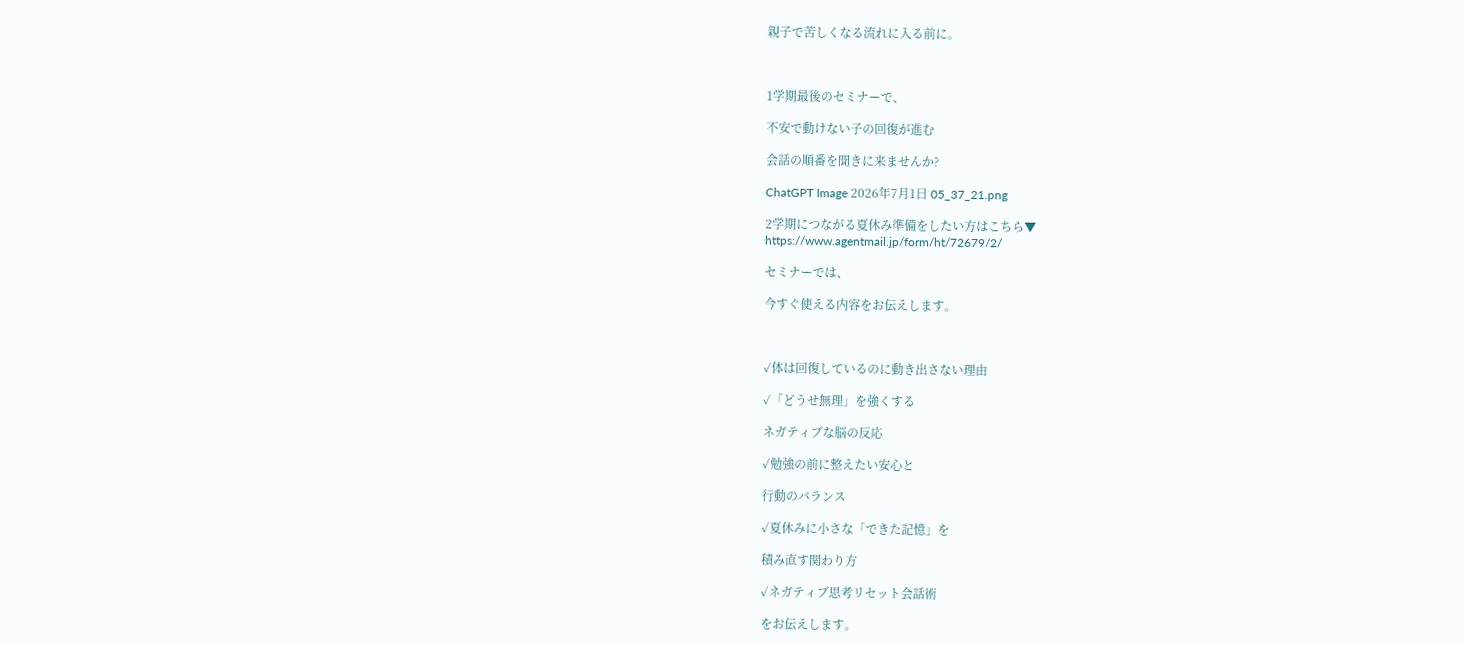親子で苦しくなる流れに入る前に。



1学期最後のセミナーで、

不安で動けない子の回復が進む

会話の順番を聞きに来ませんか?

ChatGPT Image 2026年7月1日 05_37_21.png

2学期につながる夏休み準備をしたい方はこちら▼
https://www.agentmail.jp/form/ht/72679/2/

セミナーでは、

今すぐ使える内容をお伝えします。



✓体は回復しているのに動き出さない理由

✓「どうせ無理」を強くする

ネガティブな脳の反応

✓勉強の前に整えたい安心と

行動のバランス

✓夏休みに小さな「できた記憶」を

積み直す関わり方

✓ネガティブ思考リセット会話術

をお伝えします。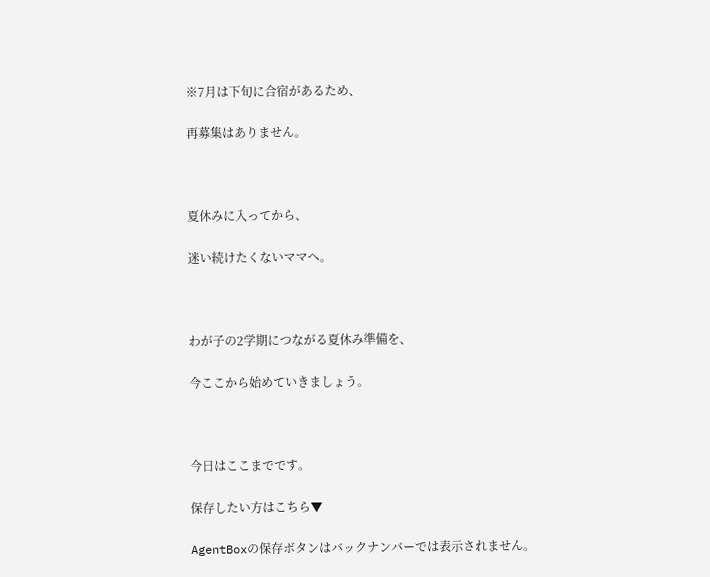※7月は下旬に合宿があるため、

再募集はありません。



夏休みに入ってから、

迷い続けたくないママへ。



わが子の2学期につながる夏休み準備を、

今ここから始めていきましょう。



今日はここまでです。

保存したい方はこちら▼

AgentBoxの保存ボタンはバックナンバーでは表示されません。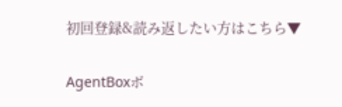初回登録&読み返したい方はこちら▼

AgentBoxボ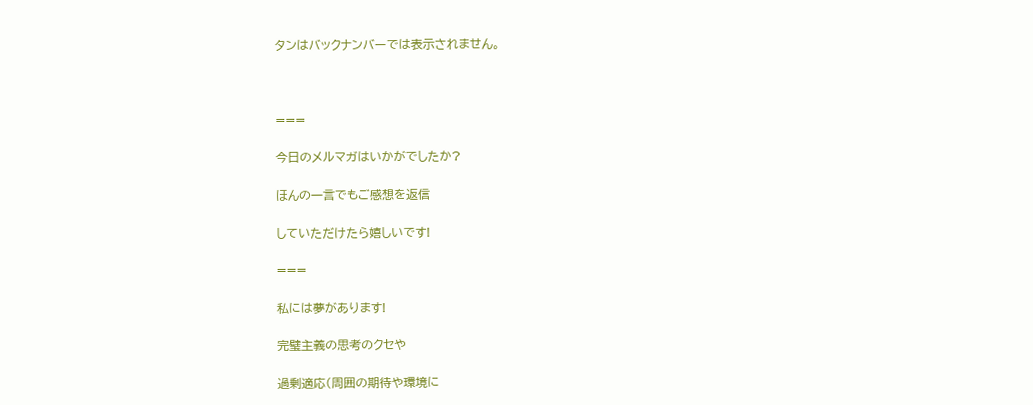タンはバックナンバーでは表示されません。



===

今日のメルマガはいかがでしたか?

ほんの一言でもご感想を返信

していただけたら嬉しいです!

===

私には夢があります!

完璧主義の思考のクセや

過剰適応(周囲の期待や環境に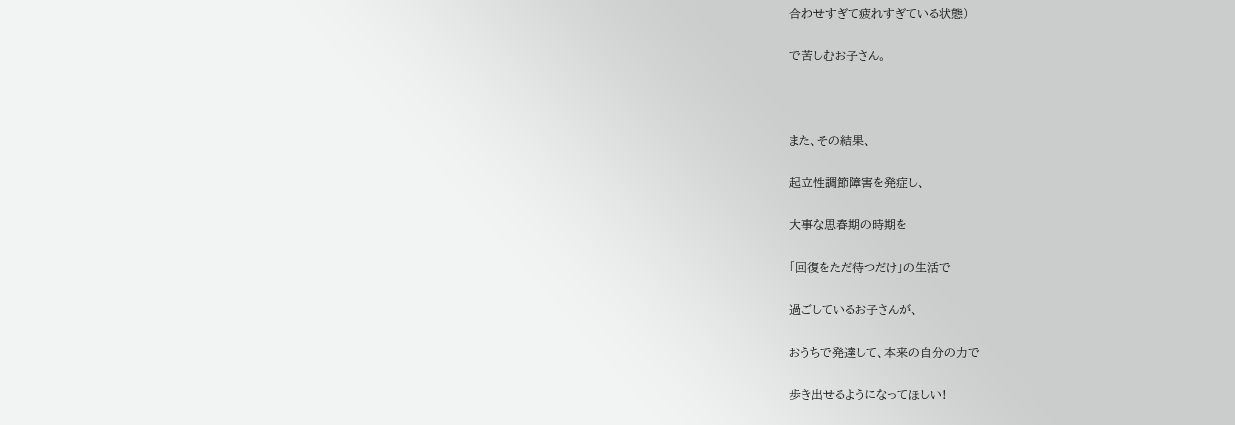合わせすぎて疲れすぎている状態)

で苦しむお子さん。



また、その結果、

起立性調節障害を発症し、

大事な思春期の時期を

「回復をただ待つだけ」の生活で

過ごしているお子さんが、

おうちで発達して、本来の自分の力で

歩き出せるようになってほしい!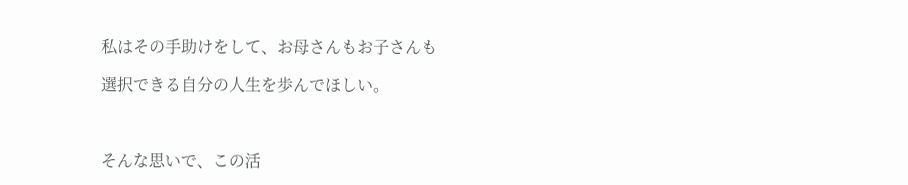私はその手助けをして、お母さんもお子さんも

選択できる自分の人生を歩んでほしい。



そんな思いで、この活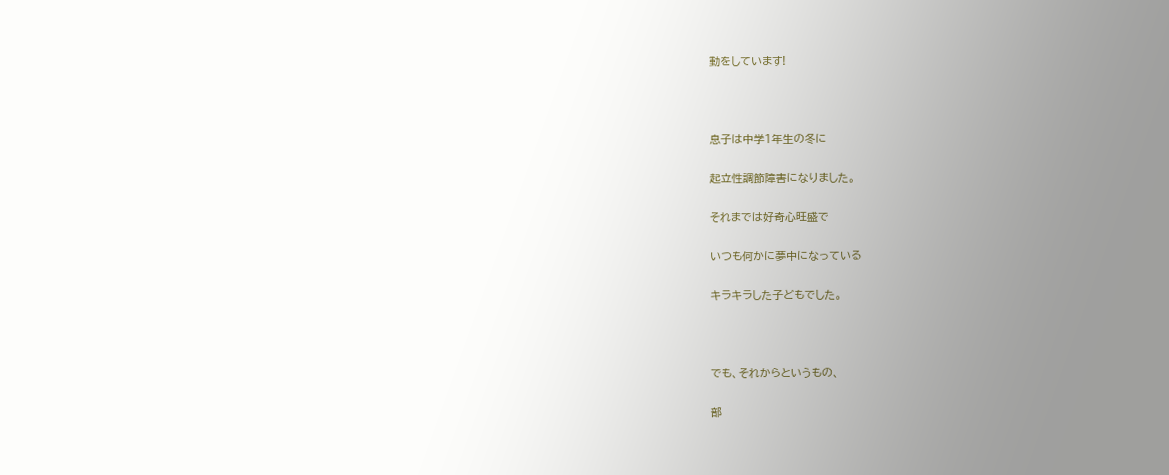動をしています!



息子は中学1年生の冬に

起立性調節障害になりました。

それまでは好奇心旺盛で

いつも何かに夢中になっている

キラキラした子どもでした。



でも、それからというもの、

部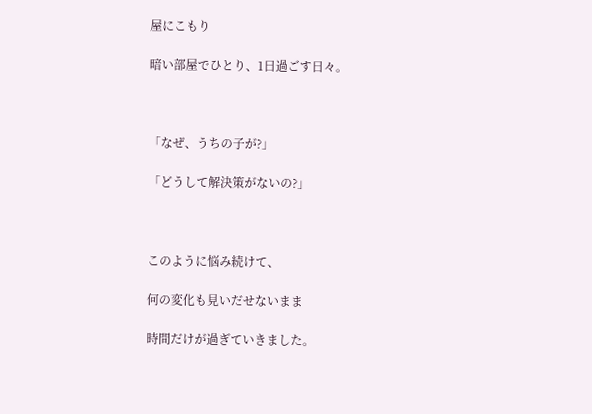屋にこもり

暗い部屋でひとり、1日過ごす日々。



「なぜ、うちの子が?」

「どうして解決策がないの?」



このように悩み続けて、

何の変化も見いだせないまま

時間だけが過ぎていきました。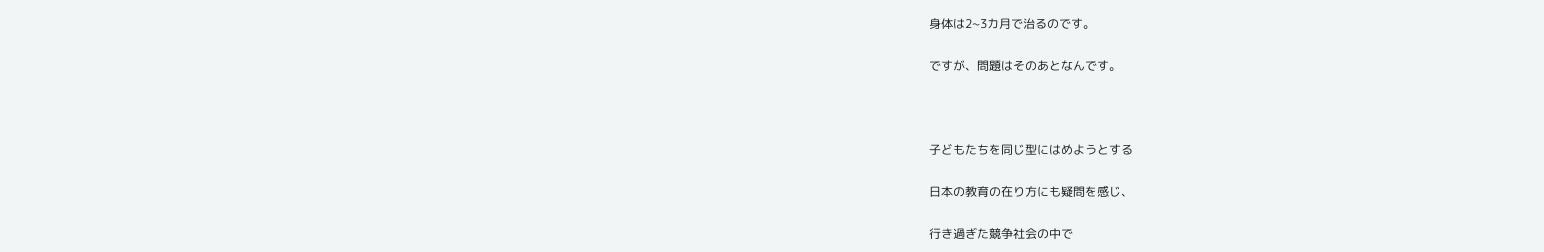身体は2~3カ月で治るのです。

ですが、問題はそのあとなんです。



子どもたちを同じ型にはめようとする

日本の教育の在り方にも疑問を感じ、

行き過ぎた競争社会の中で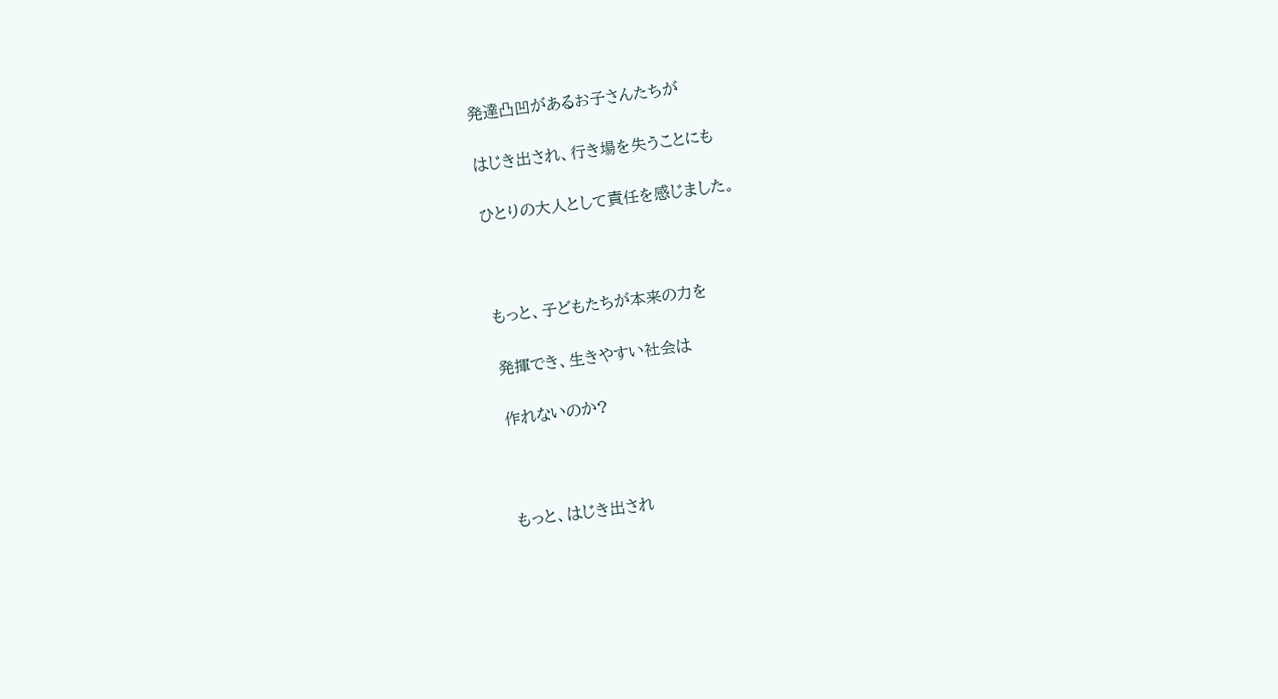発達凸凹があるお子さんたちが

はじき出され、行き場を失うことにも

ひとりの大人として責任を感じました。



もっと、子どもたちが本来の力を

発揮でき、生きやすい社会は

作れないのか?



もっと、はじき出され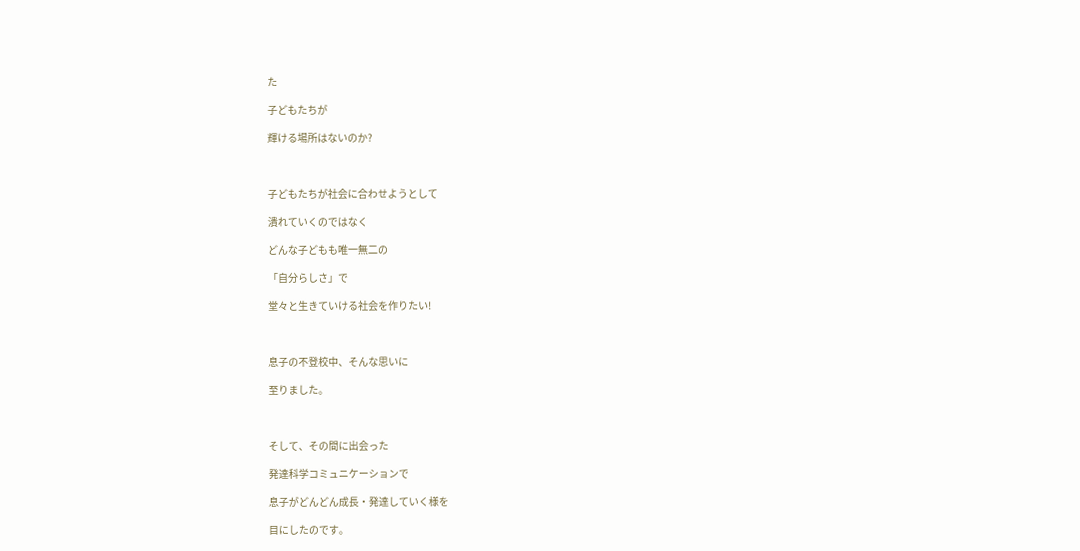た

子どもたちが

輝ける場所はないのか?



子どもたちが社会に合わせようとして

潰れていくのではなく

どんな子どもも唯一無二の

「自分らしさ」で

堂々と生きていける社会を作りたい!



息子の不登校中、そんな思いに

至りました。



そして、その間に出会った

発達科学コミュニケーションで

息子がどんどん成長・発達していく様を

目にしたのです。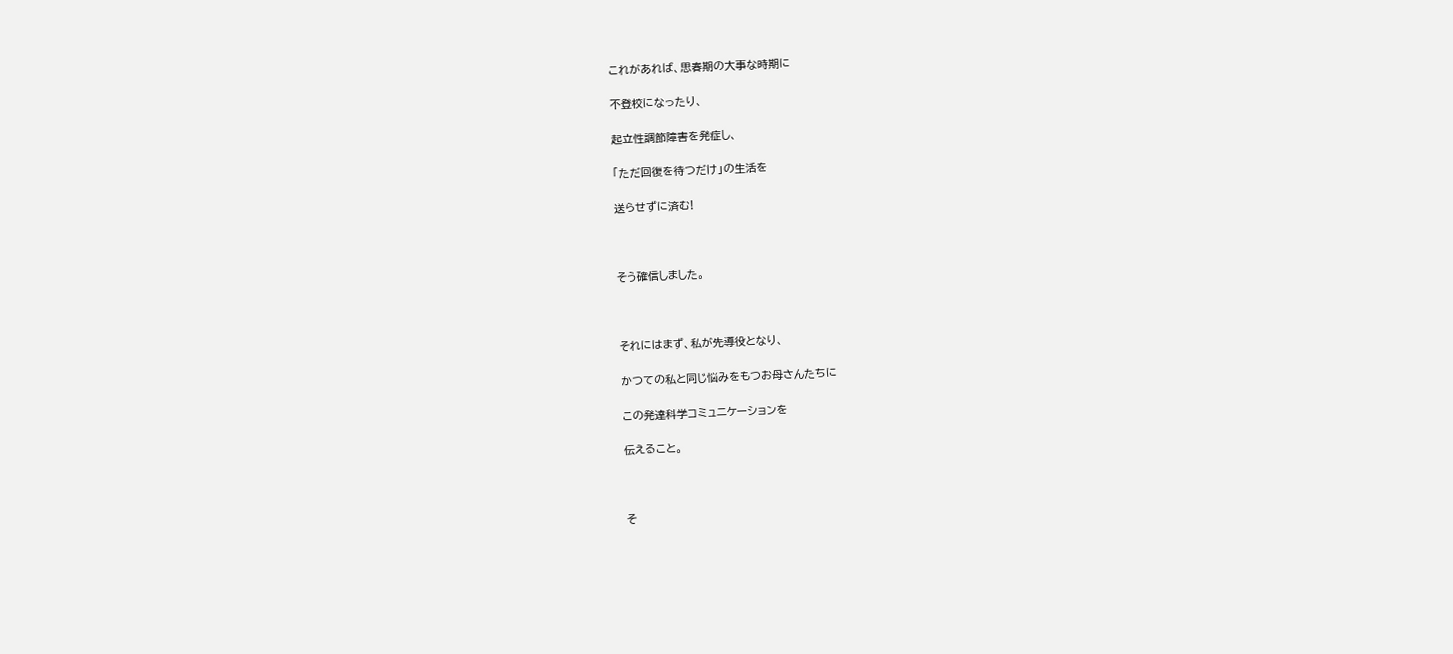これがあれば、思春期の大事な時期に

不登校になったり、

起立性調節障害を発症し、

「ただ回復を待つだけ」の生活を

送らせずに済む!



そう確信しました。



それにはまず、私が先導役となり、

かつての私と同じ悩みをもつお母さんたちに

この発達科学コミュニケーションを

伝えること。



そ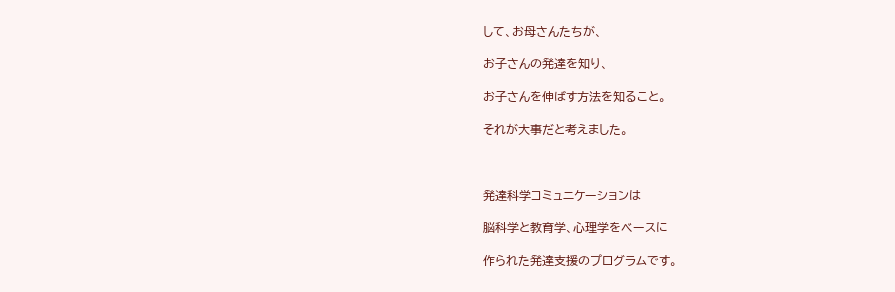して、お母さんたちが、

お子さんの発達を知り、

お子さんを伸ばす方法を知ること。

それが大事だと考えました。



発達科学コミュニケーションは

脳科学と教育学、心理学をベースに

作られた発達支援のプログラムです。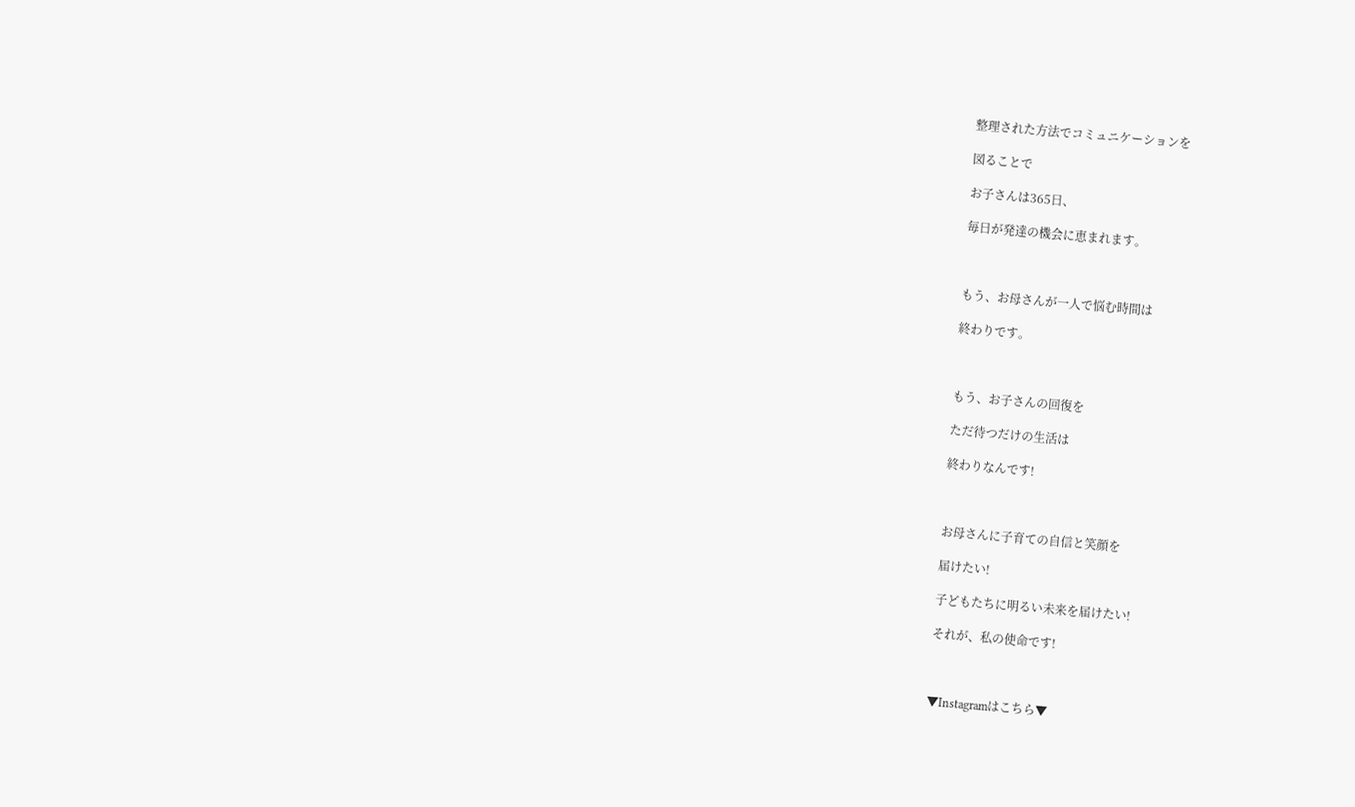整理された方法でコミュニケーションを

図ることで

お子さんは365日、

毎日が発達の機会に恵まれます。



もう、お母さんが一人で悩む時間は

終わりです。



もう、お子さんの回復を

ただ待つだけの生活は

終わりなんです!



お母さんに子育ての自信と笑顔を

届けたい!

子どもたちに明るい未来を届けたい!

それが、私の使命です!



▼Instagramはこちら▼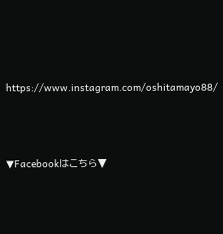https://www.instagram.com/oshitamayo88/



▼Facebookはこちら▼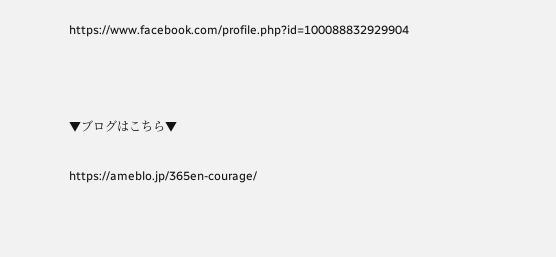https://www.facebook.com/profile.php?id=100088832929904



▼ブログはこちら▼

https://ameblo.jp/365en-courage/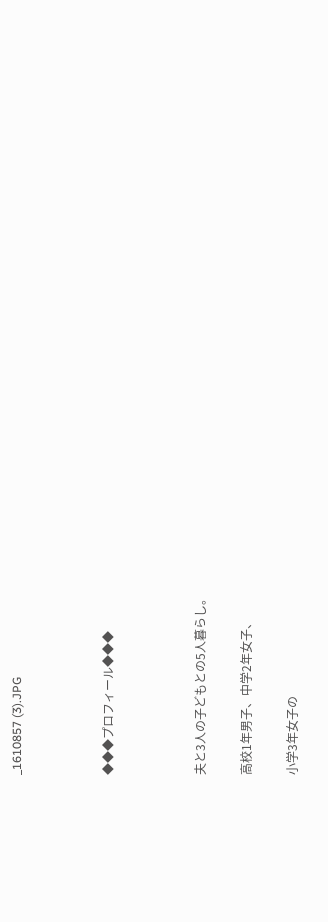_1610857 (3).JPG



◆◆◆プロフィール◆◆◆



夫と3人の子どもとの5人暮らし。

高校1年男子、中学2年女子、

小学3年女子の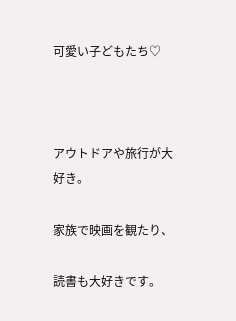可愛い子どもたち♡



アウトドアや旅行が大好き。

家族で映画を観たり、

読書も大好きです。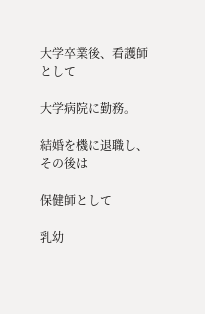大学卒業後、看護師として

大学病院に勤務。

結婚を機に退職し、その後は

保健師として

乳幼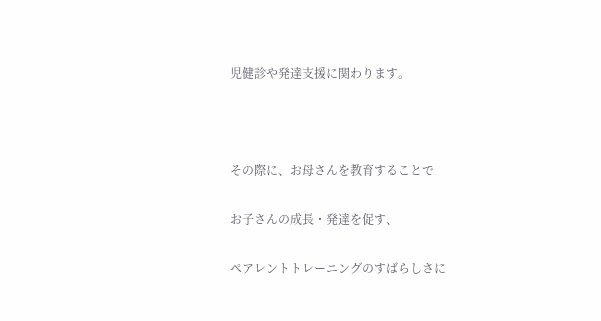児健診や発達支援に関わります。



その際に、お母さんを教育することで

お子さんの成長・発達を促す、

ペアレントトレーニングのすばらしさに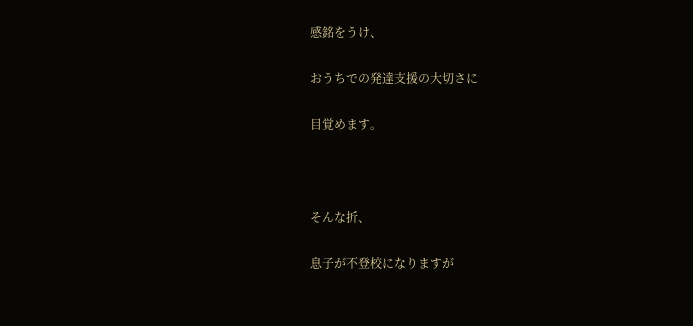感銘をうけ、

おうちでの発達支援の大切さに

目覚めます。



そんな折、

息子が不登校になりますが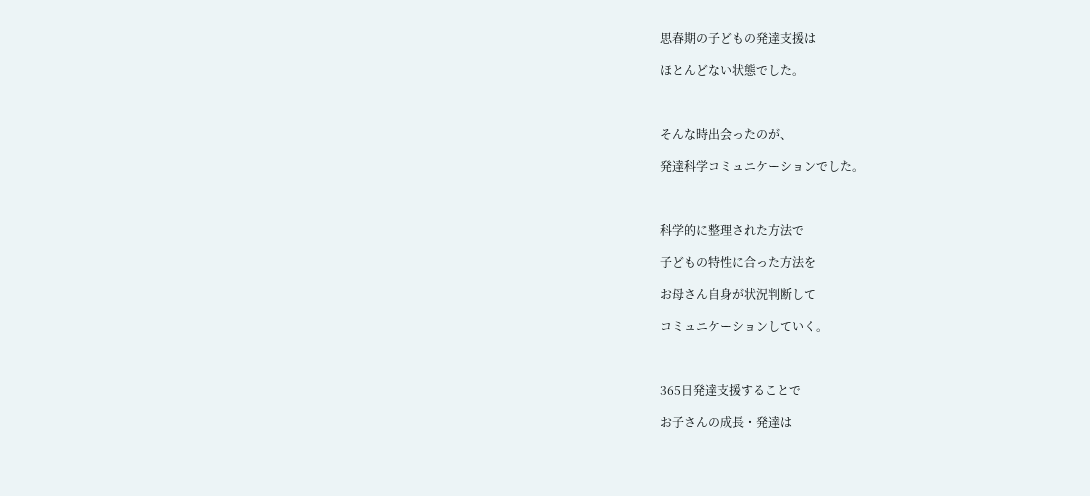思春期の子どもの発達支援は

ほとんどない状態でした。



そんな時出会ったのが、

発達科学コミュニケーションでした。



科学的に整理された方法で

子どもの特性に合った方法を

お母さん自身が状況判断して

コミュニケーションしていく。



365日発達支援することで

お子さんの成長・発達は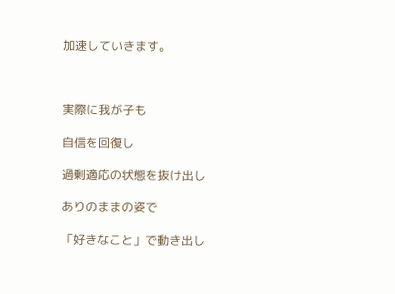加速していきます。



実際に我が子も

自信を回復し

過剰適応の状態を抜け出し

ありのままの姿で

「好きなこと」で動き出し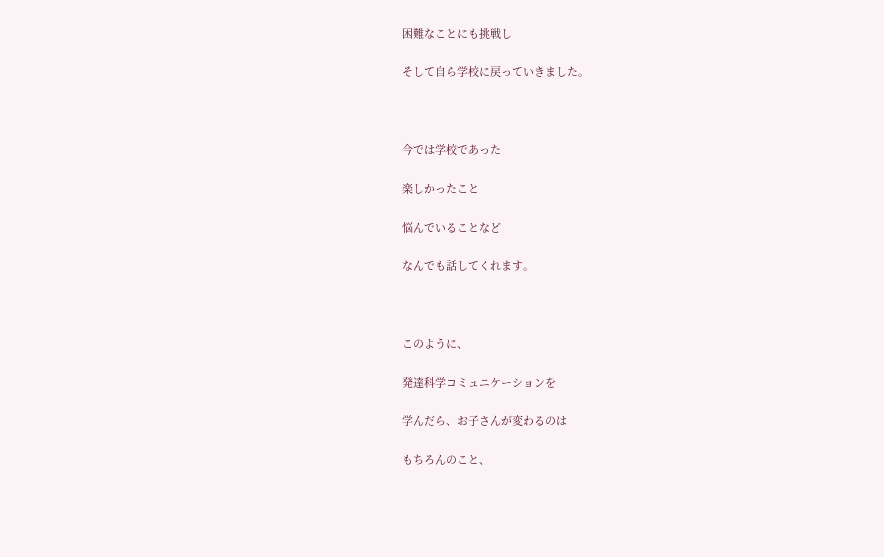困難なことにも挑戦し

そして自ら学校に戻っていきました。



今では学校であった

楽しかったこと

悩んでいることなど

なんでも話してくれます。



このように、

発達科学コミュニケーションを

学んだら、お子さんが変わるのは

もちろんのこと、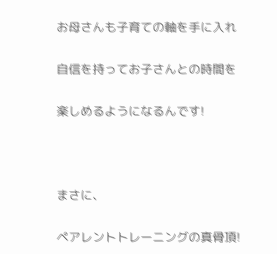お母さんも子育ての軸を手に入れ

自信を持ってお子さんとの時間を

楽しめるようになるんです!



まさに、

ペアレントトレーニングの真骨頂!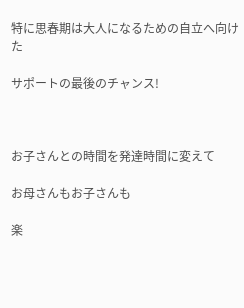特に思春期は大人になるための自立へ向けた

サポートの最後のチャンス!



お子さんとの時間を発達時間に変えて

お母さんもお子さんも

楽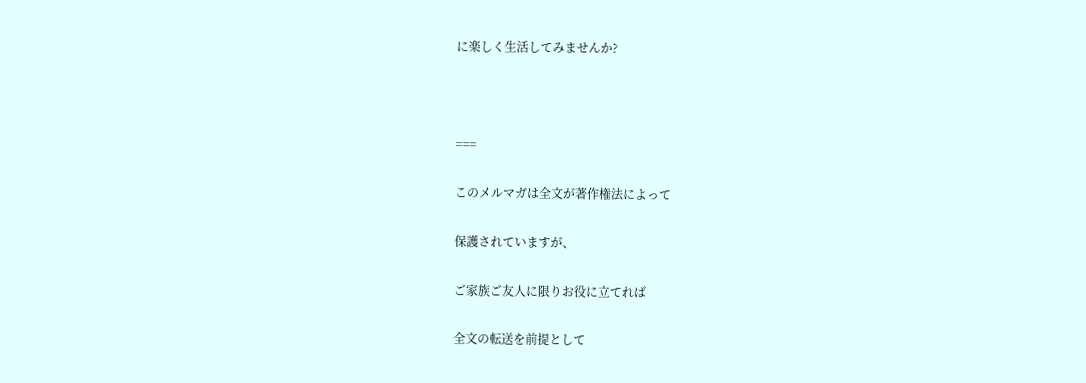に楽しく生活してみませんか?



===

このメルマガは全文が著作権法によって

保護されていますが、

ご家族ご友人に限りお役に立てれば

全文の転送を前提として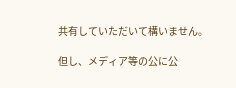共有していただいて構いません。

但し、メディア等の公に公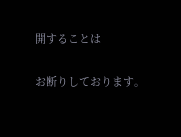開することは

お断りしております。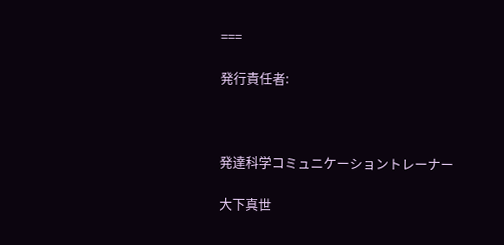===

発行責任者:



発達科学コミュニケーショントレーナー

大下真世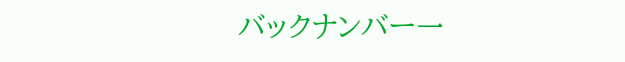バックナンバー一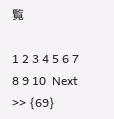覧

1 2 3 4 5 6 7 8 9 10  Next >> {69}